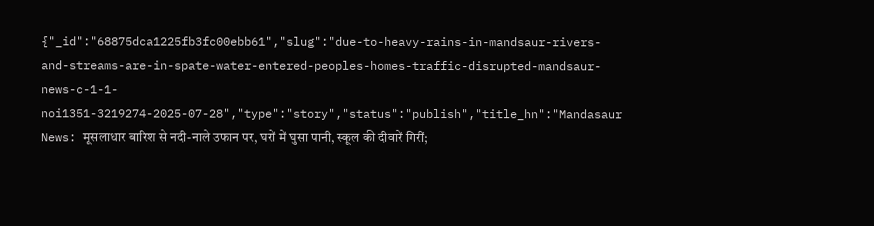{"_id":"68875dca1225fb3fc00ebb61","slug":"due-to-heavy-rains-in-mandsaur-rivers-and-streams-are-in-spate-water-entered-peoples-homes-traffic-disrupted-mandsaur-news-c-1-1-noi1351-3219274-2025-07-28","type":"story","status":"publish","title_hn":"Mandasaur News: मूसलाधार बारिश से नदी-नाले उफान पर, घरों में घुसा पानी, स्कूल की दीवारें गिरीं;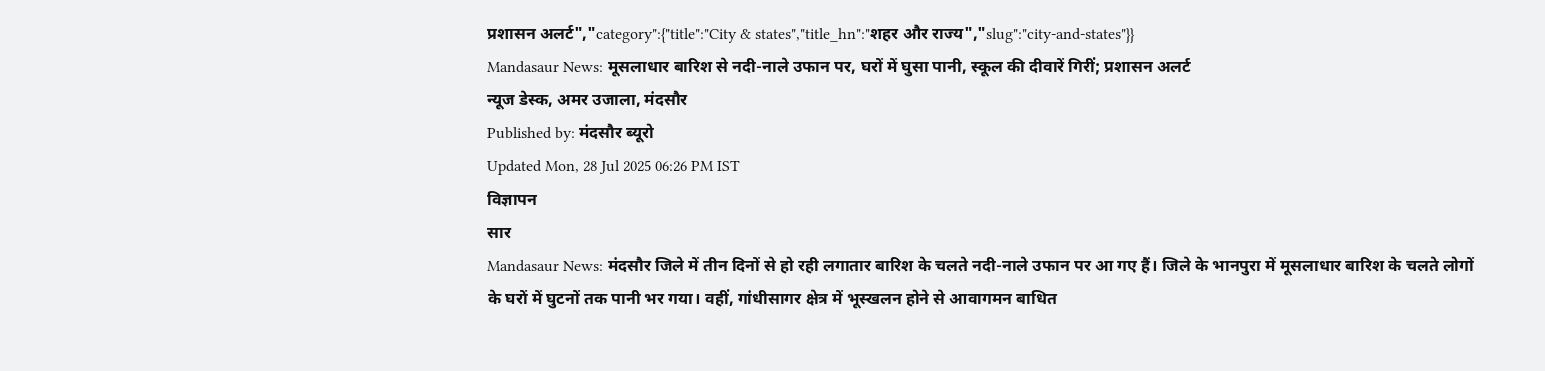प्रशासन अलर्ट","category":{"title":"City & states","title_hn":"शहर और राज्य","slug":"city-and-states"}}
Mandasaur News: मूसलाधार बारिश से नदी-नाले उफान पर, घरों में घुसा पानी, स्कूल की दीवारें गिरीं; प्रशासन अलर्ट
न्यूज डेस्क, अमर उजाला, मंदसौर
Published by: मंदसौर ब्यूरो
Updated Mon, 28 Jul 2025 06:26 PM IST
विज्ञापन
सार
Mandasaur News: मंदसौर जिले में तीन दिनों से हो रही लगातार बारिश के चलते नदी-नाले उफान पर आ गए हैं। जिले के भानपुरा में मूसलाधार बारिश के चलते लोगों के घरों में घुटनों तक पानी भर गया। वहीं, गांधीसागर क्षेत्र में भूस्खलन होने से आवागमन बाधित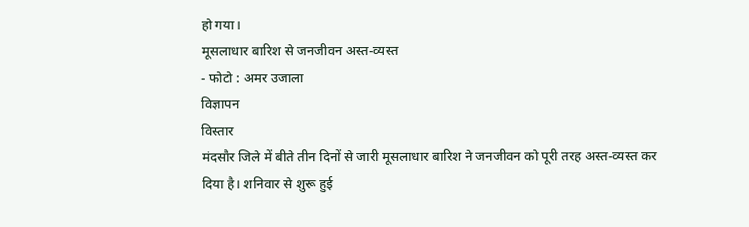हो गया।
मूसलाधार बारिश से जनजीवन अस्त-व्यस्त
- फोटो : अमर उजाला
विज्ञापन
विस्तार
मंदसौर जिले में बीते तीन दिनों से जारी मूसलाधार बारिश ने जनजीवन को पूरी तरह अस्त-व्यस्त कर दिया है। शनिवार से शुरू हुई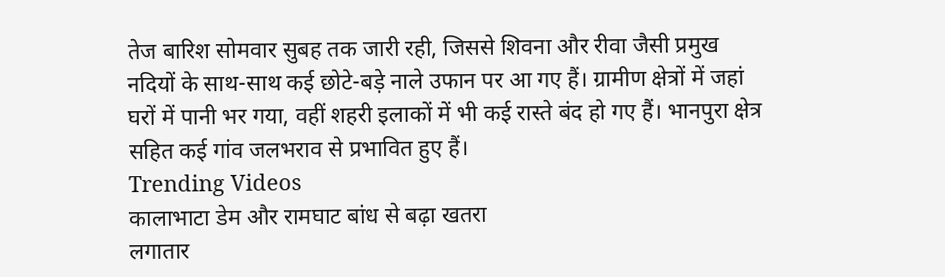तेज बारिश सोमवार सुबह तक जारी रही, जिससे शिवना और रीवा जैसी प्रमुख नदियों के साथ-साथ कई छोटे-बड़े नाले उफान पर आ गए हैं। ग्रामीण क्षेत्रों में जहां घरों में पानी भर गया, वहीं शहरी इलाकों में भी कई रास्ते बंद हो गए हैं। भानपुरा क्षेत्र सहित कई गांव जलभराव से प्रभावित हुए हैं।
Trending Videos
कालाभाटा डेम और रामघाट बांध से बढ़ा खतरा
लगातार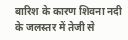बारिश के कारण शिवना नदी के जलस्तर में तेजी से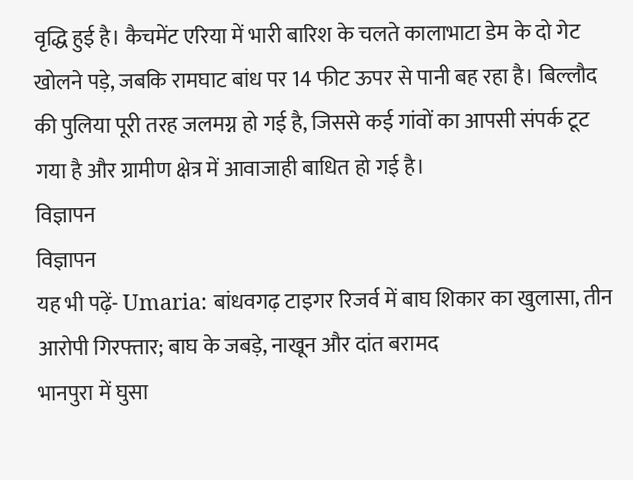वृद्धि हुई है। कैचमेंट एरिया में भारी बारिश के चलते कालाभाटा डेम के दो गेट खोलने पड़े, जबकि रामघाट बांध पर 14 फीट ऊपर से पानी बह रहा है। बिल्लौद की पुलिया पूरी तरह जलमग्न हो गई है, जिससे कई गांवों का आपसी संपर्क टूट गया है और ग्रामीण क्षेत्र में आवाजाही बाधित हो गई है।
विज्ञापन
विज्ञापन
यह भी पढ़ें- Umaria: बांधवगढ़ टाइगर रिजर्व में बाघ शिकार का खुलासा, तीन आरोपी गिरफ्तार; बाघ के जबड़े, नाखून और दांत बरामद
भानपुरा में घुसा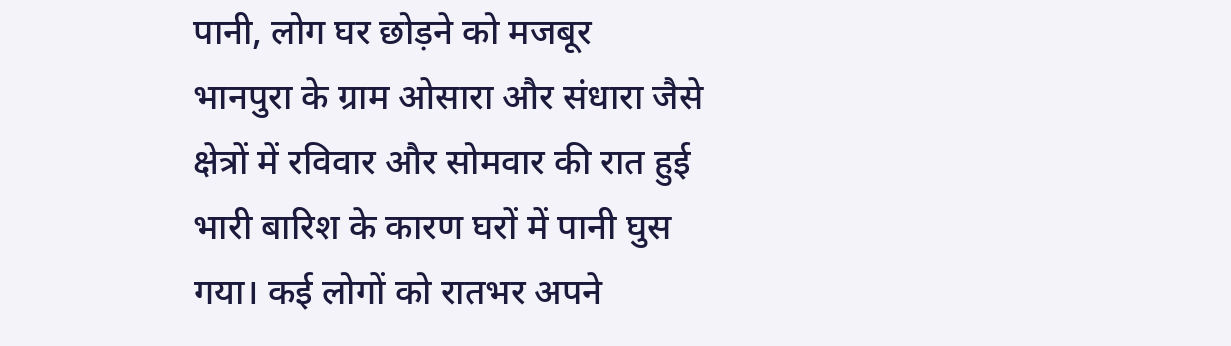पानी, लोग घर छोड़ने को मजबूर
भानपुरा के ग्राम ओसारा और संधारा जैसे क्षेत्रों में रविवार और सोमवार की रात हुई भारी बारिश के कारण घरों में पानी घुस गया। कई लोगों को रातभर अपने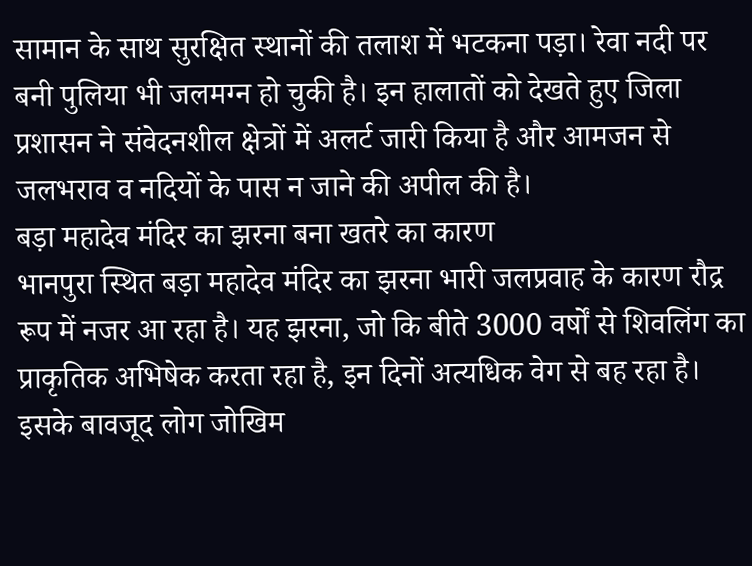सामान के साथ सुरक्षित स्थानों की तलाश में भटकना पड़ा। रेवा नदी पर बनी पुलिया भी जलमग्न हो चुकी है। इन हालातों को देखते हुए जिला प्रशासन ने संवेदनशील क्षेत्रों में अलर्ट जारी किया है और आमजन से जलभराव व नदियों के पास न जाने की अपील की है।
बड़ा महादेव मंदिर का झरना बना खतरे का कारण
भानपुरा स्थित बड़ा महादेव मंदिर का झरना भारी जलप्रवाह के कारण रौद्र रूप में नजर आ रहा है। यह झरना, जो कि बीते 3000 वर्षों से शिवलिंग का प्राकृतिक अभिषेक करता रहा है, इन दिनों अत्यधिक वेग से बह रहा है। इसके बावजूद लोग जोखिम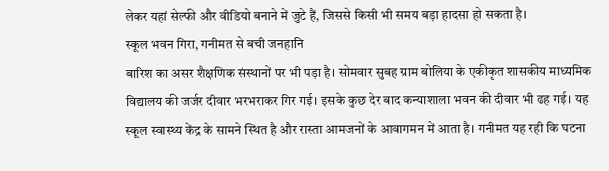लेकर यहां सेल्फी और वीडियो बनाने में जुटे हैं, जिससे किसी भी समय बड़ा हादसा हो सकता है।
स्कूल भवन गिरा, गनीमत से बची जनहानि
बारिश का असर शैक्षणिक संस्थानों पर भी पड़ा है। सोमवार सुबह ग्राम बोलिया के एकीकृत शासकीय माध्यमिक विद्यालय की जर्जर दीवार भरभराकर गिर गई। इसके कुछ देर बाद कन्याशाला भवन की दीवार भी ढह गई। यह स्कूल स्वास्थ्य केंद्र के सामने स्थित है और रास्ता आमजनों के आवागमन में आता है। गनीमत यह रही कि घटना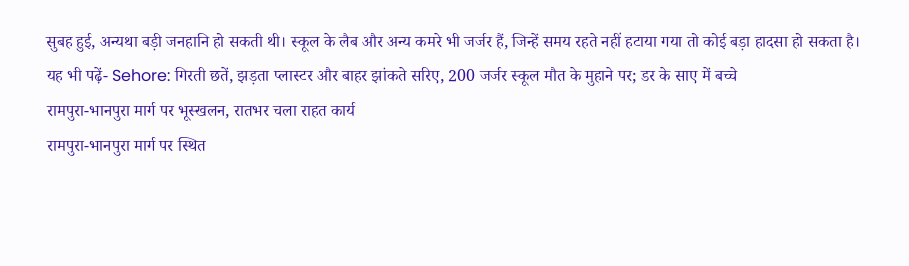सुबह हुई, अन्यथा बड़ी जनहानि हो सकती थी। स्कूल के लैब और अन्य कमरे भी जर्जर हैं, जिन्हें समय रहते नहीं हटाया गया तो कोई बड़ा हादसा हो सकता है।
यह भी पढ़ें- Sehore: गिरती छतें, झड़ता प्लास्टर और बाहर झांकते सरिए, 200 जर्जर स्कूल मौत के मुहाने पर; डर के साए में बच्चे
रामपुरा-भानपुरा मार्ग पर भूस्खलन, रातभर चला राहत कार्य
रामपुरा-भानपुरा मार्ग पर स्थित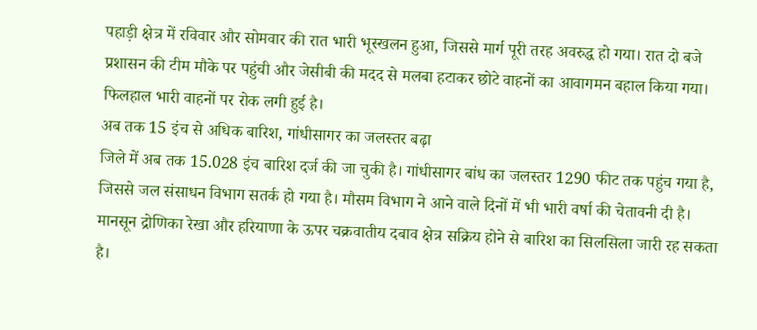पहाड़ी क्षेत्र में रविवार और सोमवार की रात भारी भूस्खलन हुआ, जिससे मार्ग पूरी तरह अवरुद्ध हो गया। रात दो बजे प्रशासन की टीम मौके पर पहुंची और जेसीबी की मदद से मलबा हटाकर छोटे वाहनों का आवागमन बहाल किया गया। फिलहाल भारी वाहनों पर रोक लगी हुई है।
अब तक 15 इंच से अधिक बारिश, गांधीसागर का जलस्तर बढ़ा
जिले में अब तक 15.028 इंच बारिश दर्ज की जा चुकी है। गांधीसागर बांध का जलस्तर 1290 फीट तक पहुंच गया है, जिससे जल संसाधन विभाग सतर्क हो गया है। मौसम विभाग ने आने वाले दिनों में भी भारी वर्षा की चेतावनी दी है। मानसून द्रोणिका रेखा और हरियाणा के ऊपर चक्रवातीय दबाव क्षेत्र सक्रिय होने से बारिश का सिलसिला जारी रह सकता है।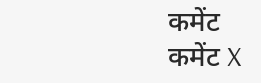कमेंट
कमेंट X